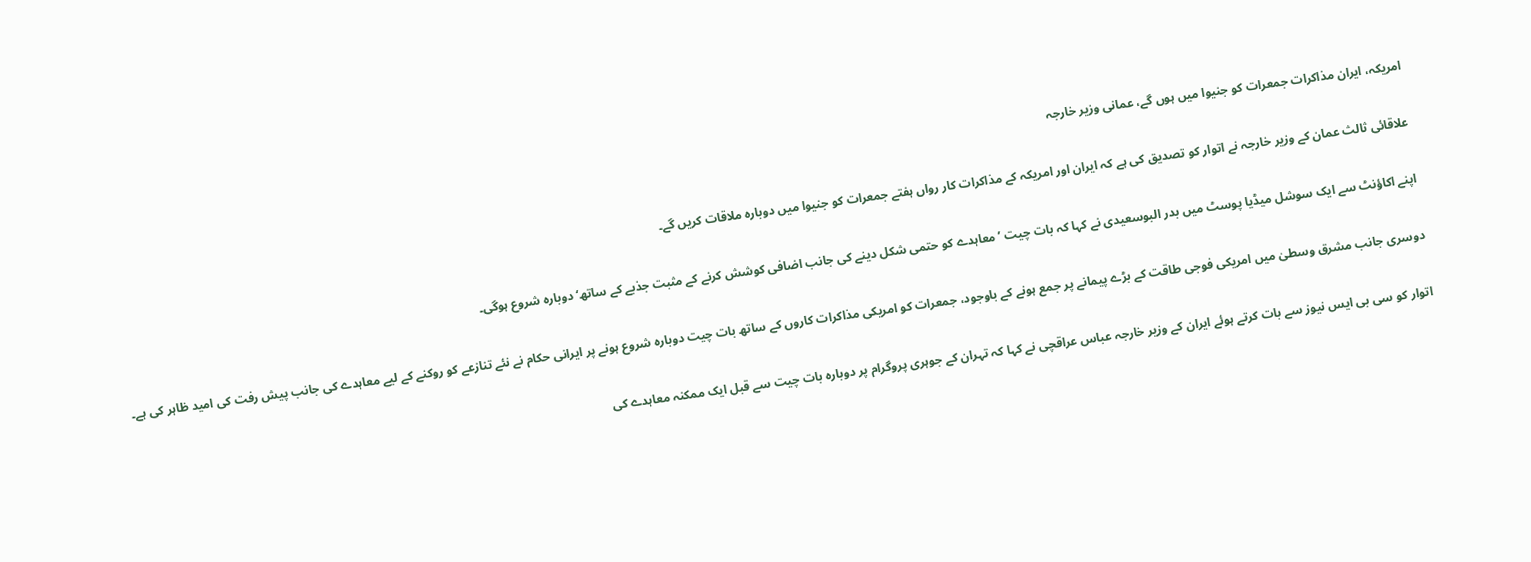امریکہ، ایران مذاکرات جمعرات کو جنیوا میں ہوں گے، عمانی وزیر خارجہ

علاقائی ثالث عمان کے وزیر خارجہ نے اتوار کو تصدیق کی ہے کہ ایران اور امریکہ کے مذاکرات کار رواں ہفتے جمعرات کو جنیوا میں دوبارہ ملاقات کریں گے۔

اپنے اکاؤنٹ سے ایک سوشل میڈیا پوسٹ میں بدر البوسعیدی نے کہا کہ بات چیت ’معاہدے کو حتمی شکل دینے کی جانب اضافی کوشش کرنے کے مثبت جذبے کے ساتھ‘ دوبارہ شروع ہوگی۔

دوسری جانب مشرق وسطیٰ میں امریکی فوجی طاقت کے بڑے پیمانے پر جمع ہونے کے باوجود، جمعرات کو امریکی مذاکرات کاروں کے ساتھ بات چیت دوبارہ شروع ہونے پر ایرانی حکام نے نئے تنازعے کو روکنے کے لیے معاہدے کی جانب پیش رفت کی امید ظاہر کی ہے۔

اتوار کو سی بی ایس نیوز سے بات کرتے ہوئے ایران کے وزیر خارجہ عباس عراقچی نے کہا کہ تہران کے جوہری پروگرام پر دوبارہ بات چیت سے قبل ایک ممکنہ معاہدے کی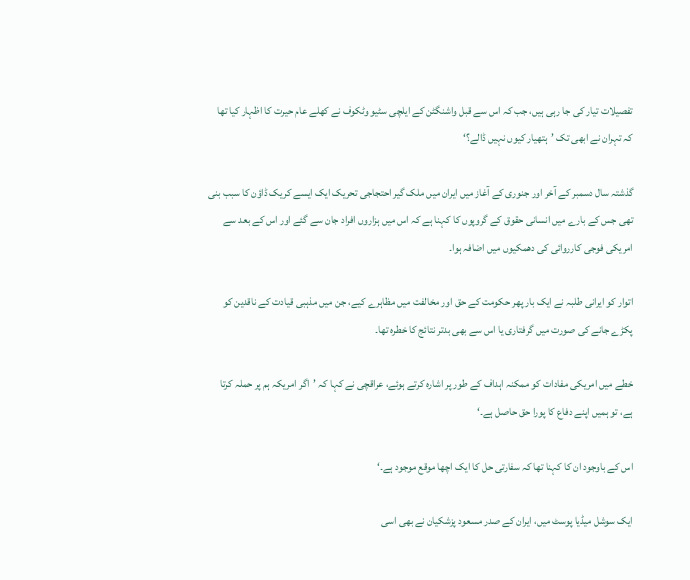تفصیلات تیار کی جا رہی ہیں، جب کہ اس سے قبل واشنگٹن کے ایلچی سٹیو وٹکوف نے کھلے عام حیرت کا اظہار کیا تھا کہ تہران نے ابھی تک ’ہتھیار کیوں نہیں ڈالے؟‘

گذشتہ سال دسمبر کے آخر اور جنوری کے آغاز میں ایران میں ملک گیر احتجاجی تحریک ایک ایسے کریک ڈاؤن کا سبب بنی تھی جس کے بارے میں انسانی حقوق کے گروپوں کا کہنا ہے کہ اس میں ہزاروں افراد جان سے گئے اور اس کے بعد سے امریکی فوجی کارروائی کی دھمکیوں میں اضافہ ہوا۔

اتوار کو ایرانی طلبہ نے ایک بار پھر حکومت کے حق اور مخالفت میں مظاہرے کیے، جن میں مذہبی قیادت کے ناقدین کو پکڑے جانے کی صورت میں گرفتاری یا اس سے بھی بدتر نتائج کا خطرہ تھا۔

خطے میں امریکی مفادات کو ممکنہ اہداف کے طور پر اشارہ کرتے ہوئے، عراقچی نے کہا کہ ’اگر امریکہ ہم پر حملہ کرتا ہے، تو ہمیں اپنے دفاع کا پورا حق حاصل ہے۔‘

اس کے باوجود ان کا کہنا تھا کہ سفارتی حل کا ایک اچھا موقع موجود ہے۔‘

ایک سوشل میڈیا پوسٹ میں، ایران کے صدر مسعود پزشکیان نے بھی اسی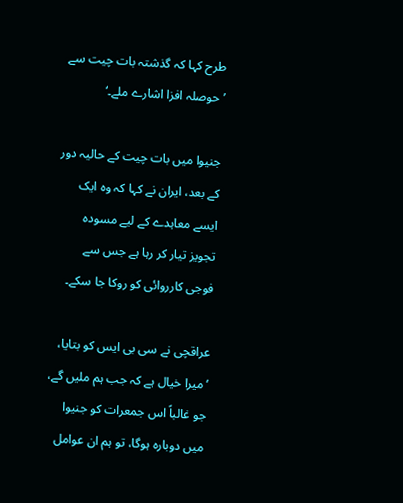طرح کہا کہ گذشتہ بات چیت سے ’حوصلہ افزا اشارے ملے۔‘

جنیوا میں بات چیت کے حالیہ دور کے بعد، ایران نے کہا کہ وہ ایک ایسے معاہدے کے لیے مسودہ تجویز تیار کر رہا ہے جس سے فوجی کارروائی کو روکا جا سکے۔

عراقچی نے سی بی ایس کو بتایا، ‘میرا خیال ہے کہ جب ہم ملیں گے، جو غالباً اس جمعرات کو جنیوا میں دوبارہ ہوگا، تو ہم ان عوامل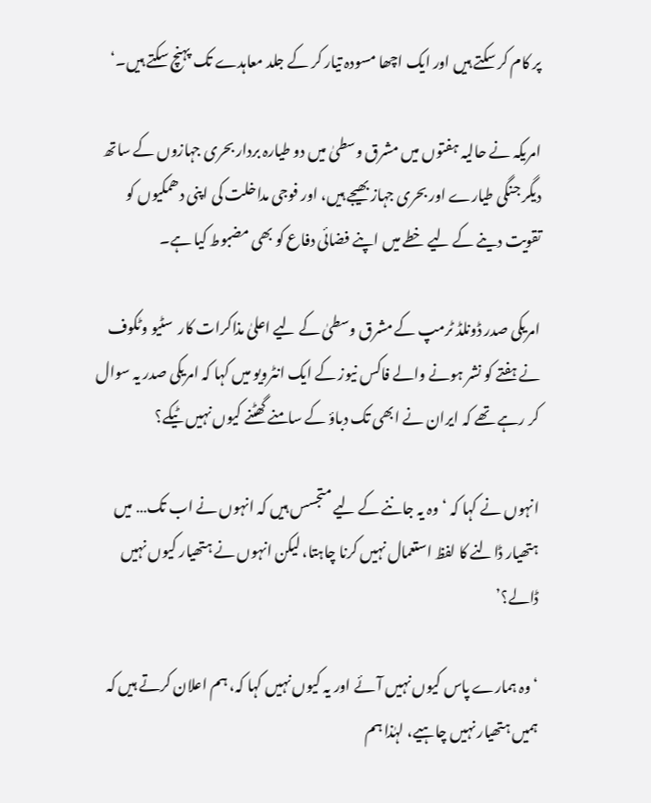پر کام کر سکتے ہیں اور ایک اچھا مسودہ تیار کر کے جلد معاہدے تک پہنچ سکتے ہیں۔‘

امریکہ نے حالیہ ہفتوں میں مشرق وسطیٰ میں دو طیارہ بردار بحری جہازوں کے ساتھ دیگر جنگی طیارے اور بحری جہاز بھیجے ہیں، اور فوجی مداخلت کی اپنی دھمکیوں کو تقویت دینے کے لیے خطے میں اپنے فضائی دفاع کو بھی مضبوط کیا ہے۔

امریکی صدر ڈونلڈ ٹرمپ کے مشرق وسطیٰ کے لیے اعلیٰ مذاکرات کار  سٹیو وٹکوف نے ہفتے کو نشر ہونے والے فاکس نیوز کے ایک انٹرویو میں کہا کہ امریکی صدر یہ سوال کر رہے تھے کہ ایران نے ابھی تک دباؤ کے سامنے گھٹنے کیوں نہیں ٹیکے؟

انہوں نے کہا کہ ‘وہ یہ جاننے کے لیے متجسس ہیں کہ انہوں نے اب تک… میں ہتھیار ڈالنے کا لفظ استعمال نہیں کرنا چاہتا، لیکن انہوں نے ہتھیار کیوں نہیں ڈالے؟’

‘وہ ہمارے پاس کیوں نہیں آئے اور یہ کیوں نہیں کہا کہ، ہم اعلان کرتے ہیں کہ ہمیں ہتھیار نہیں چاہیے، لہٰذا ہم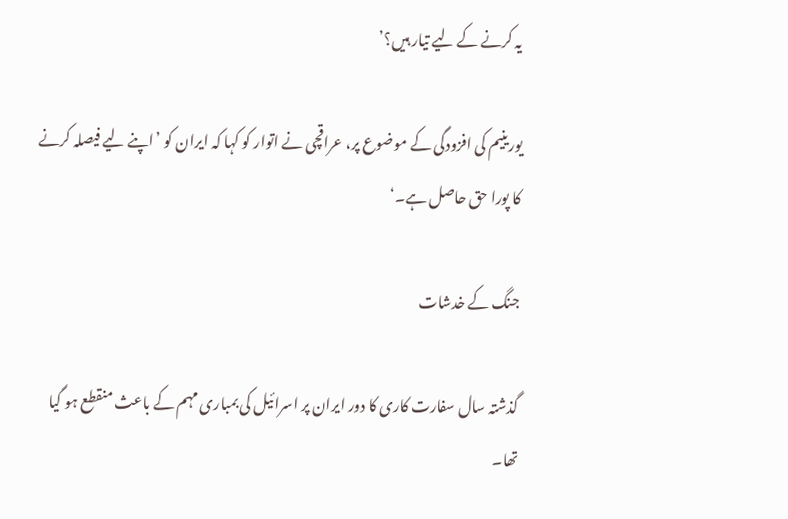یہ کرنے کے لیے تیار ہیں؟’

یورینیم کی افزودگی کے موضوع پر، عراقچی نے اتوار کو کہا کہ ایران کو ’اپنے لیے فیصلہ کرنے کا پورا حق حاصل ہے۔‘

جنگ کے خدشات

گذشتہ سال سفارت کاری کا دور ایران پر اسرائیل کی بمباری مہم کے باعث منقطع ہو گیا تھا۔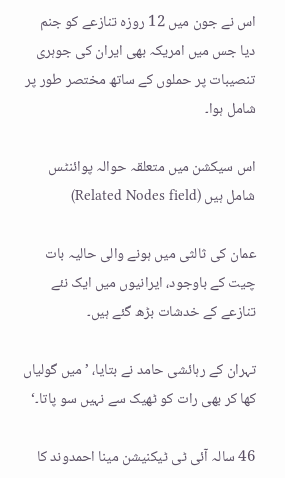اس نے جون میں 12 روزہ تنازعے کو جنم دیا جس میں امریکہ بھی ایران کی جوہری تنصیبات پر حملوں کے ساتھ مختصر طور پر شامل ہوا۔

اس سیکشن میں متعلقہ حوالہ پوائنٹس شامل ہیں (Related Nodes field)

عمان کی ثالثی میں ہونے والی حالیہ بات چیت کے باوجود، ایرانیوں میں ایک نئے تنازعے کے خدشات بڑھ گئے ہیں۔

تہران کے رہائشی حامد نے بتایا، ’میں گولیاں کھا کر بھی رات کو ٹھیک سے نہیں سو پاتا۔‘

46 سالہ آئی ٹی ٹیکنیشن مینا احمدوند کا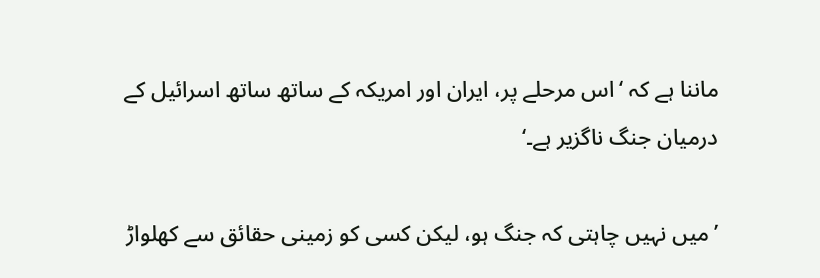ماننا ہے کہ ‘اس مرحلے پر، ایران اور امریکہ کے ساتھ ساتھ اسرائیل کے درمیان جنگ ناگزیر ہے۔‘

’میں نہیں چاہتی کہ جنگ ہو، لیکن کسی کو زمینی حقائق سے کھلواڑ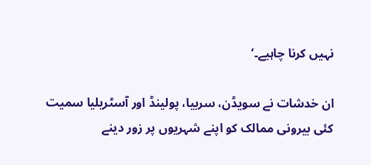نہیں کرنا چاہیے۔‘

ان خدشات نے سویڈن، سربیا، پولینڈ اور آسٹریلیا سمیت کئی بیرونی ممالک کو اپنے شہریوں پر زور دینے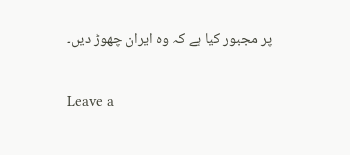پر مجبور کیا ہے کہ وہ ایران چھوڑ دیں۔


Leave a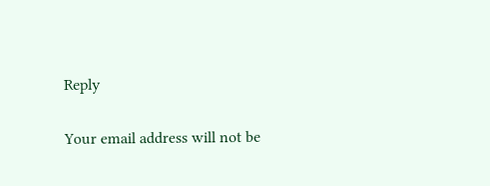Reply

Your email address will not be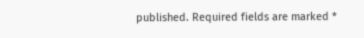published. Required fields are marked *